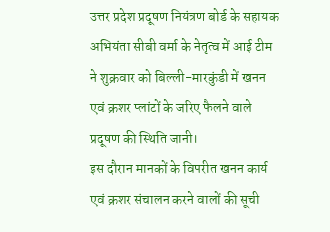उत्तर प्रदेश प्रदूषण नियंत्रण बोर्ड के सहायक अभियंता सीबी वर्मा के नेतृत्व में आई टीम ने शुक्रवार को बिल्ली-मारकुंडी में खनन एवं क्रशर प्लांटों के जरिए फैलने वाले प्रदूषण की स्थिति जानी।
इस दौरान मानकों के विपरीत खनन कार्य एवं क्रशर संचालन करने वालों की सूची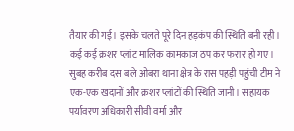तैयार की गई। इसके चलते पूरे दिन हड़कंप की स्थिति बनी रही। कई कई क्रशर प्लांट मालिक कामकाज ठप कर फरार हो गए।
सुबह करीब दस बले ओबरा थाना क्षेत्र के रास पहड़ी पहुंची टीम ने एक-एक खदानों और क्रशर प्लांटों की स्थिति जानी। सहायक पर्यावरण अधिकारी सीवी वर्मा और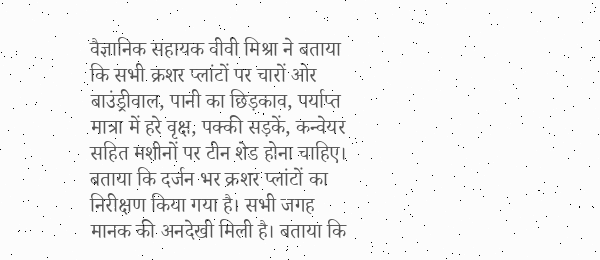वैज्ञानिक सहायक वीवी मिश्रा ने बताया कि सभी क्रशर प्लांटों पर चारों ओर बाउंड्रीवाल, पानी का छिड़काव, पर्याप्त मात्रा में हरे वृक्ष, पक्की सड़कें, कन्वेयर सहित मशीनों पर टीन शेड होना चाहिए।
बताया कि दर्जन भर क्रशर प्लांटों का निरीक्षण किया गया है। सभी जगह मानक की अनदेखी मिली है। बताया कि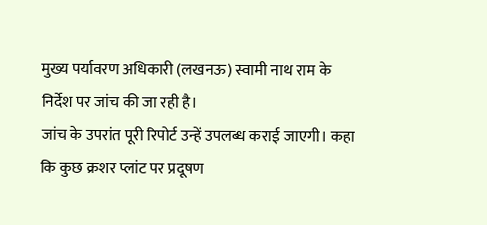मुख्य पर्यावरण अधिकारी (लखनऊ) स्वामी नाथ राम के निर्देश पर जांच की जा रही है।
जांच के उपरांत पूरी रिपोर्ट उन्हें उपलब्ध कराई जाएगी। कहा कि कुछ क्रशर प्लांट पर प्रदूषण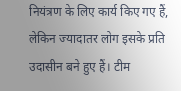नियंत्रण के लिए कार्य किए गए हैं, लेकिन ज्यादातर लोग इसके प्रति उदासीन बने हुए हैं। टीम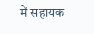में सहायक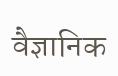वैज्ञानिक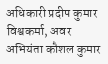अधिकारी प्रदीप कुमार विश्वकर्मा, अवर अभियंता कौशल कुमार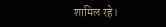शामिल रहे।